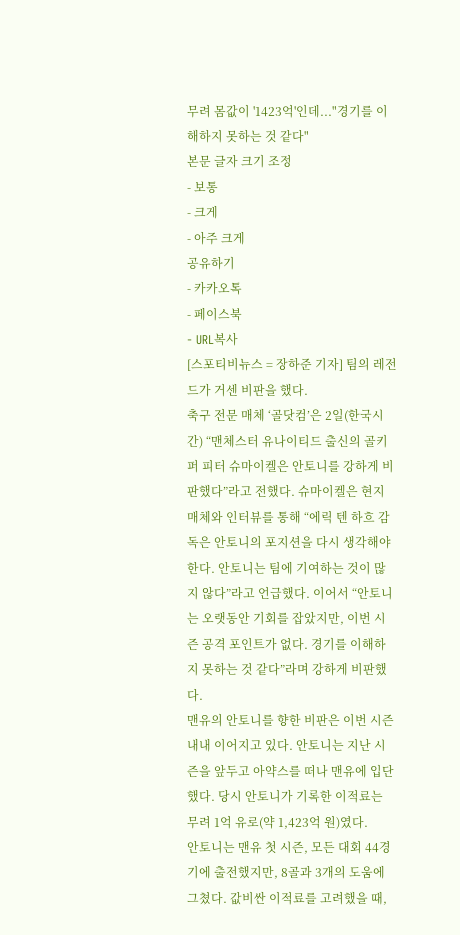무려 몸값이 '1423억'인데..."경기를 이해하지 못하는 것 같다"
본문 글자 크기 조정
- 보통
- 크게
- 아주 크게
공유하기
- 카카오톡
- 페이스북
- URL복사
[스포티비뉴스 = 장하준 기자] 팀의 레전드가 거센 비판을 했다.
축구 전문 매체 ‘골닷컴’은 2일(한국시간) “맨체스터 유나이티드 출신의 골키퍼 피터 슈마이켈은 안토니를 강하게 비판했다”라고 전했다. 슈마이켈은 현지 매체와 인터뷰를 통해 “에릭 텐 하흐 감독은 안토니의 포지션을 다시 생각해야 한다. 안토니는 팀에 기여하는 것이 많지 않다”라고 언급했다. 이어서 “안토니는 오랫동안 기회를 잡았지만, 이번 시즌 공격 포인트가 없다. 경기를 이해하지 못하는 것 같다”라며 강하게 비판했다.
맨유의 안토니를 향한 비판은 이번 시즌 내내 이어지고 있다. 안토니는 지난 시즌을 앞두고 아약스를 떠나 맨유에 입단했다. 당시 안토니가 기록한 이적료는 무려 1억 유로(약 1,423억 원)였다.
안토니는 맨유 첫 시즌, 모든 대회 44경기에 출전했지만, 8골과 3개의 도움에 그쳤다. 값비싼 이적료를 고려했을 때,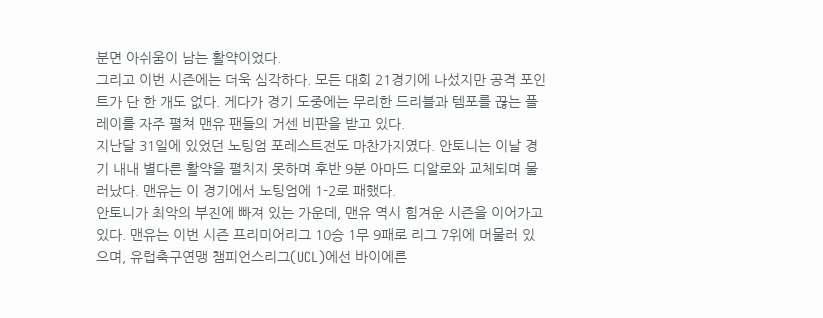분면 아쉬움이 남는 활약이었다.
그리고 이번 시즌에는 더욱 심각하다. 모든 대회 21경기에 나섰지만 공격 포인트가 단 한 개도 없다. 게다가 경기 도중에는 무리한 드리블과 템포를 끊는 플레이를 자주 펼쳐 맨유 팬들의 거센 비판을 받고 있다.
지난달 31일에 있었던 노팅엄 포레스트전도 마찬가지였다. 안토니는 이날 경기 내내 별다른 활약을 펼치지 못하며 후반 9분 아마드 디알로와 교체되며 물러났다. 맨유는 이 경기에서 노팅엄에 1-2로 패했다.
안토니가 최악의 부진에 빠져 있는 가운데, 맨유 역시 힘겨운 시즌을 이어가고 있다. 맨유는 이번 시즌 프리미어리그 10승 1무 9패로 리그 7위에 머물러 있으며, 유럽축구연맹 챔피언스리그(UCL)에선 바이에른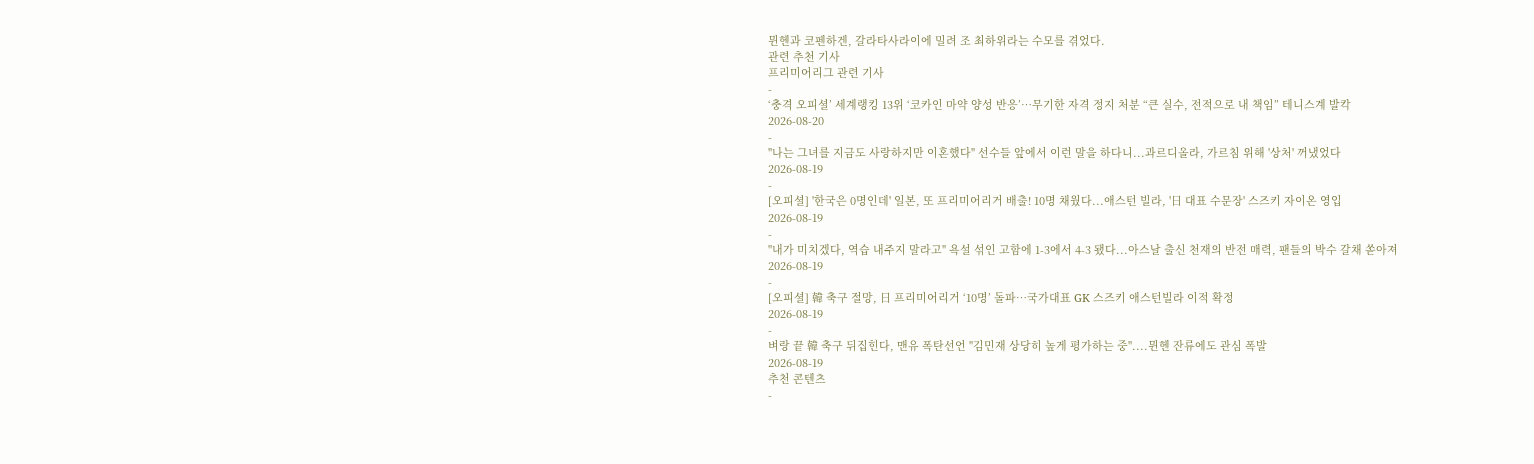뮌헨과 코펜하겐, 갈라타사라이에 밀려 조 최하위라는 수모를 겪었다.
관련 추천 기사
프리미어리그 관련 기사
-
‘충격 오피셜’ 세계랭킹 13위 ‘코카인 마약 양성 반응’…무기한 자격 정지 처분 “큰 실수, 전적으로 내 책임” 테니스계 발칵
2026-08-20
-
"나는 그녀를 지금도 사랑하지만 이혼했다" 선수들 앞에서 이런 말을 하다니...과르디올라, 가르침 위해 '상처' 꺼냈었다
2026-08-19
-
[오피셜] '한국은 0명인데' 일본, 또 프리미어리거 배출! 10명 채웠다...애스턴 빌라, '日 대표 수문장' 스즈키 자이온 영입
2026-08-19
-
"내가 미치겠다, 역습 내주지 말라고" 욕설 섞인 고함에 1-3에서 4-3 됐다...아스날 출신 천재의 반전 매력, 팬들의 박수 갈채 쏟아져
2026-08-19
-
[오피셜] 韓 축구 절망, 日 프리미어리거 ‘10명’ 돌파…국가대표 GK 스즈키 애스턴빌라 이적 확정
2026-08-19
-
벼랑 끝 韓 축구 뒤집힌다, 맨유 폭탄선언 "김민재 상당히 높게 평가하는 중"....뮌헨 잔류에도 관심 폭발
2026-08-19
추천 콘텐츠
-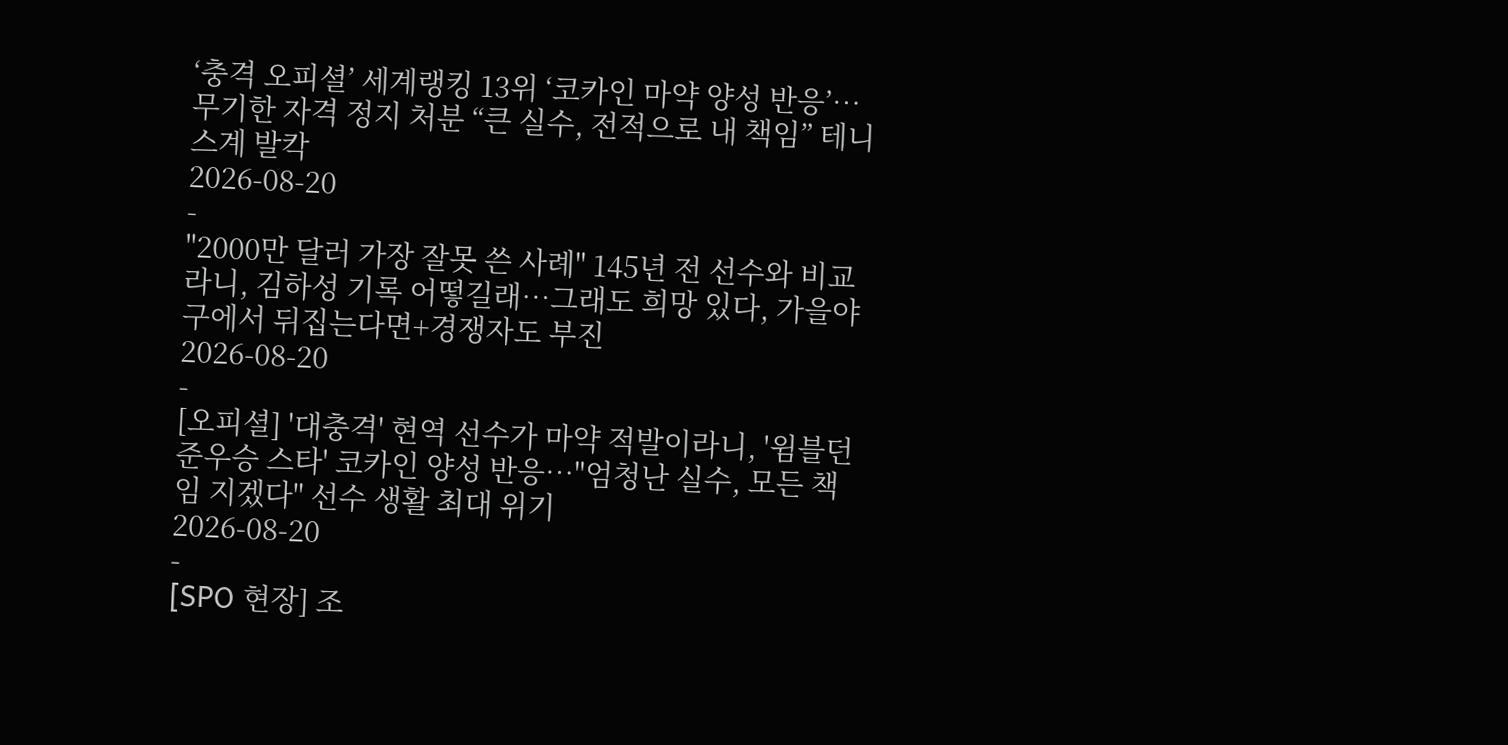‘충격 오피셜’ 세계랭킹 13위 ‘코카인 마약 양성 반응’…무기한 자격 정지 처분 “큰 실수, 전적으로 내 책임” 테니스계 발칵
2026-08-20
-
"2000만 달러 가장 잘못 쓴 사례" 145년 전 선수와 비교라니, 김하성 기록 어떻길래…그래도 희망 있다, 가을야구에서 뒤집는다면+경쟁자도 부진
2026-08-20
-
[오피셜] '대충격' 현역 선수가 마약 적발이라니, '윔블던 준우승 스타' 코카인 양성 반응…"엄청난 실수, 모든 책임 지겠다" 선수 생활 최대 위기
2026-08-20
-
[SPO 현장] 조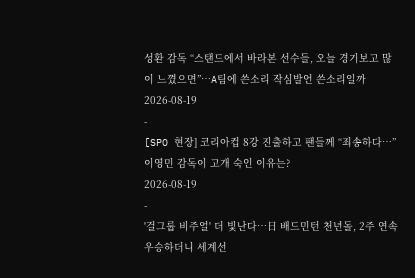성환 감독 “스탠드에서 바라본 선수들, 오늘 경기보고 많이 느꼈으면”…A팀에 쓴소리 작심발언 쓴소리일까
2026-08-19
-
[SPO 현장] 코리아컵 8강 진출하고 팬들께 “죄송하다…” 이영민 감독이 고개 숙인 이유는?
2026-08-19
-
'걸그룹 비주얼' 더 빛난다…日 배드민턴 천년돌, 2주 연속 우승하더니 세계선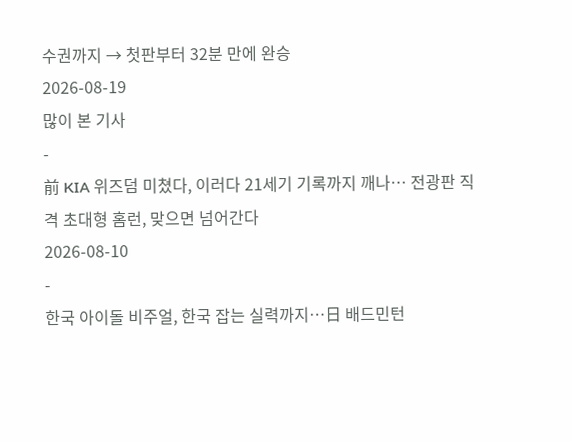수권까지 → 첫판부터 32분 만에 완승
2026-08-19
많이 본 기사
-
前 KIA 위즈덤 미쳤다, 이러다 21세기 기록까지 깨나… 전광판 직격 초대형 홈런, 맞으면 넘어간다
2026-08-10
-
한국 아이돌 비주얼, 한국 잡는 실력까지…日 배드민턴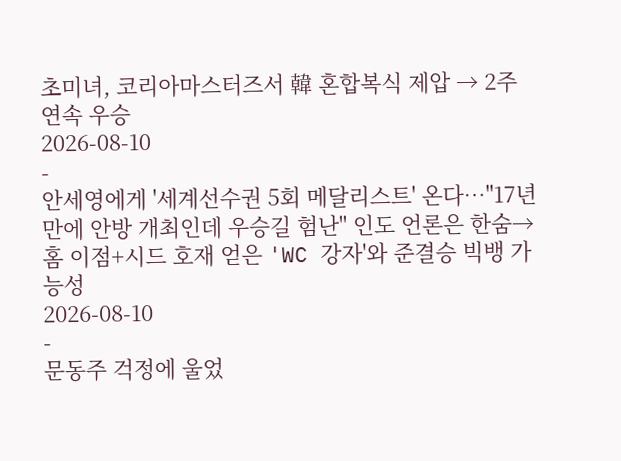초미녀, 코리아마스터즈서 韓 혼합복식 제압 → 2주 연속 우승
2026-08-10
-
안세영에게 '세계선수권 5회 메달리스트' 온다…"17년 만에 안방 개최인데 우승길 험난" 인도 언론은 한숨→홈 이점+시드 호재 얻은 'WC 강자'와 준결승 빅뱅 가능성
2026-08-10
-
문동주 걱정에 울었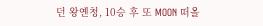던 왕옌청, 10승 후 또 MOON 떠올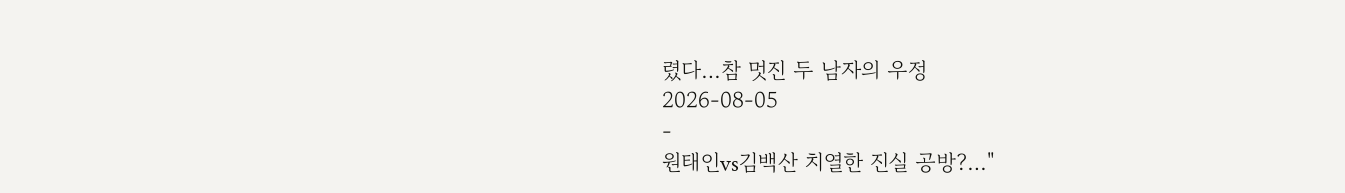렸다…참 멋진 두 남자의 우정
2026-08-05
-
원태인vs김백산 치열한 진실 공방?…"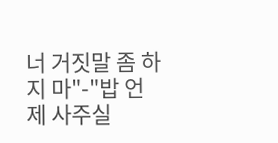너 거짓말 좀 하지 마"-"밥 언제 사주실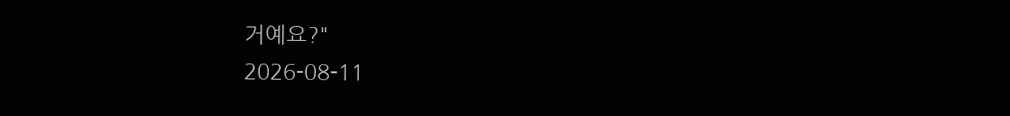거예요?"
2026-08-11